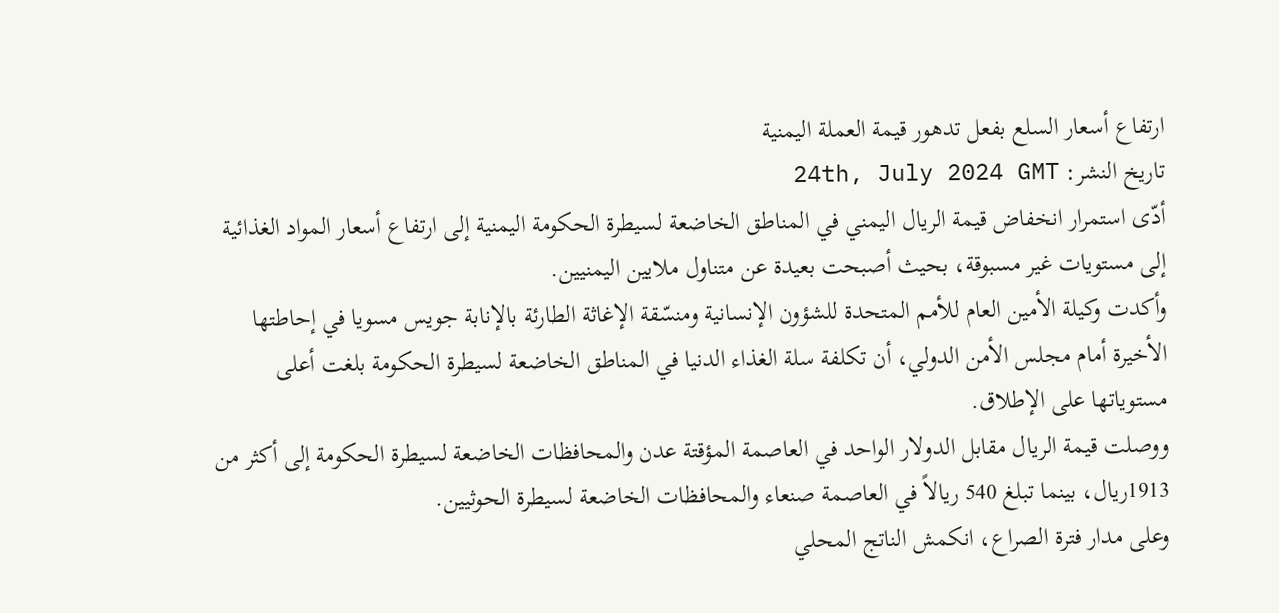ارتفاع أسعار السلع بفعل تدهور قيمة العملة اليمنية
تاريخ النشر: 24th, July 2024 GMT
أدّى استمرار انخفاض قيمة الريال اليمني في المناطق الخاضعة لسيطرة الحكومة اليمنية إلى ارتفاع أسعار المواد الغذائية إلى مستويات غير مسبوقة، بحيث أصبحت بعيدة عن متناول ملايين اليمنيين.
وأكدت وكيلة الأمين العام للأمم المتحدة للشؤون الإنسانية ومنسّقة الإغاثة الطارئة بالإنابة جويس مسويا في إحاطتها الأخيرة أمام مجلس الأمن الدولي، أن تكلفة سلة الغذاء الدنيا في المناطق الخاضعة لسيطرة الحكومة بلغت أعلى مستوياتها على الإطلاق.
ووصلت قيمة الريال مقابل الدولار الواحد في العاصمة المؤقتة عدن والمحافظات الخاضعة لسيطرة الحكومة إلى أكثر من 1913ريال، بينما تبلغ 540 ريالاً في العاصمة صنعاء والمحافظات الخاضعة لسيطرة الحوثيين.
وعلى مدار فترة الصراع، انكمش الناتج المحلي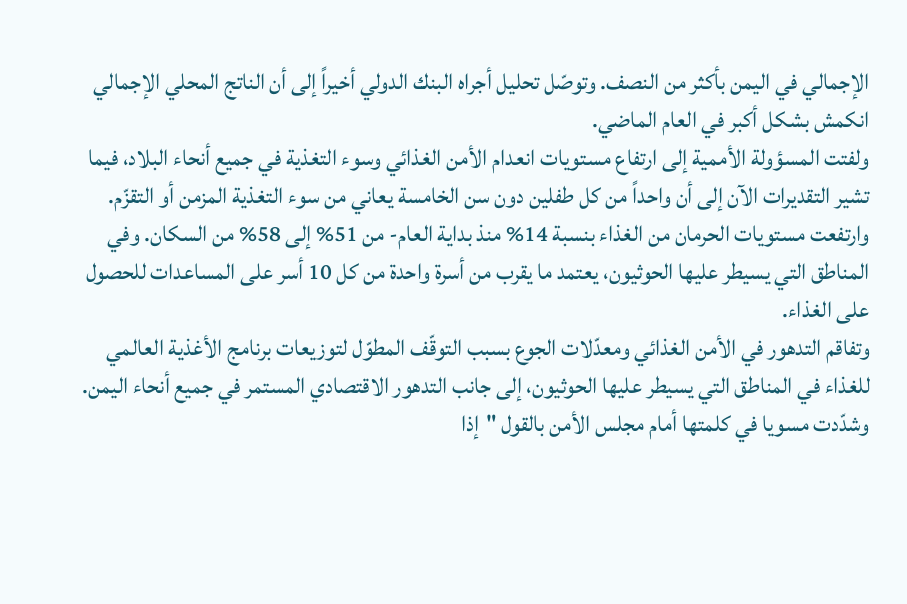الإجمالي في اليمن بأكثر من النصف. وتوصّل تحليل أجراه البنك الدولي أخيراً إلى أن الناتج المحلي الإجمالي انكمش بشكل أكبر في العام الماضي.
ولفتت المسؤولة الأممية إلى ارتفاع مستويات انعدام الأمن الغذائي وسوء التغذية في جميع أنحاء البلاد، فيما تشير التقديرات الآن إلى أن واحداً من كل طفلين دون سن الخامسة يعاني من سوء التغذية المزمن أو التقزّم.
وارتفعت مستويات الحرمان من الغذاء بنسبة 14% منذ بداية العام- من 51% إلى 58% من السكان. وفي المناطق التي يسيطر عليها الحوثيون، يعتمد ما يقرب من أسرة واحدة من كل 10 أسر على المساعدات للحصول على الغذاء.
وتفاقم التدهور في الأمن الغذائي ومعدّلات الجوع بسبب التوقّف المطوّل لتوزيعات برنامج الأغذية العالمي للغذاء في المناطق التي يسيطر عليها الحوثيون، إلى جانب التدهور الاقتصادي المستمر في جميع أنحاء اليمن.
وشدّدت مسويا في كلمتها أمام مجلس الأمن بالقول "إذا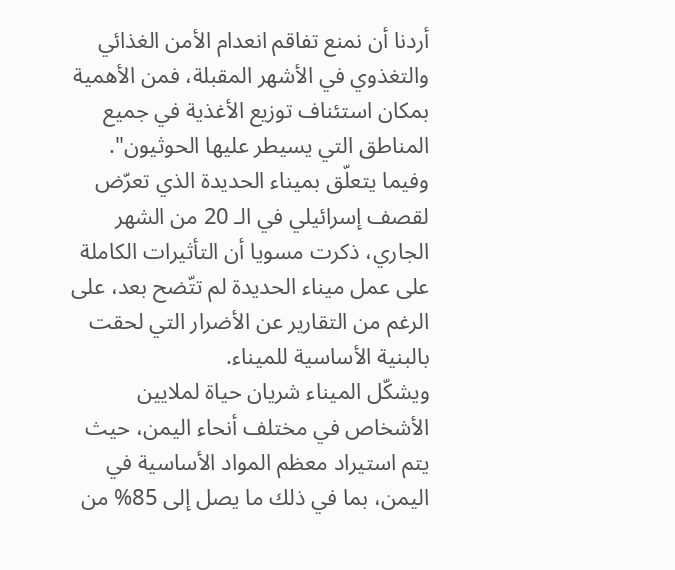أردنا أن نمنع تفاقم انعدام الأمن الغذائي والتغذوي في الأشهر المقبلة، فمن الأهمية بمكان استئناف توزيع الأغذية في جميع المناطق التي يسيطر عليها الحوثيون".
وفيما يتعلّق بميناء الحديدة الذي تعرّض لقصف إسرائيلي في الـ 20 من الشهر الجاري، ذكرت مسويا أن التأثيرات الكاملة على عمل ميناء الحديدة لم تتّضح بعد، على الرغم من التقارير عن الأضرار التي لحقت بالبنية الأساسية للميناء.
ويشكّل الميناء شريان حياة لملايين الأشخاص في مختلف أنحاء اليمن، حيث يتم استيراد معظم المواد الأساسية في اليمن، بما في ذلك ما يصل إلى 85% من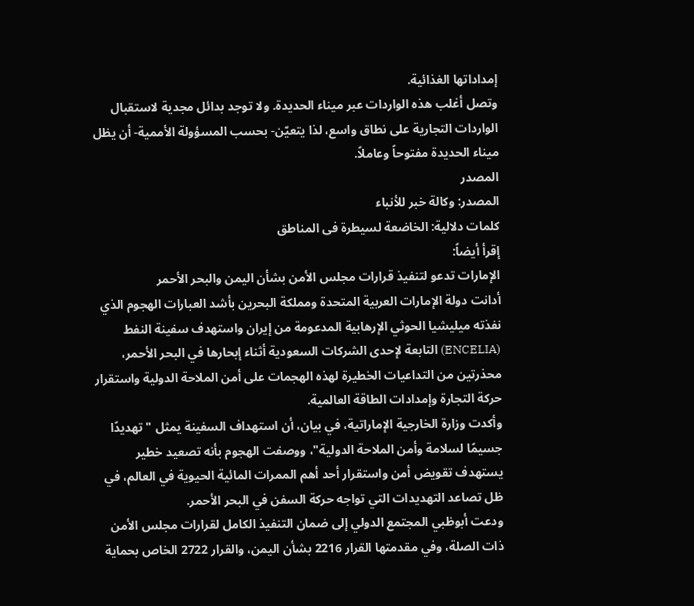إمداداتها الغذائية.
وتصل أغلب هذه الواردات عبر ميناء الحديدة. ولا توجد بدائل مجدية لاستقبال الواردات التجارية على نطاق واسع، لذا يتعيّن- بحسب المسؤولة الأممية- أن يظل ميناء الحديدة مفتوحاً وعاملاً.
المصدر
المصدر: وكالة خبر للأنباء
كلمات دلالية: الخاضعة لسیطرة فی المناطق
إقرأ أيضاً:
الإمارات تدعو لتنفيذ قرارات مجلس الأمن بشأن اليمن والبحر الأحمر
أدانت دولة الإمارات العربية المتحدة ومملكة البحرين بأشد العبارات الهجوم الذي نفذته ميليشيا الحوثي الإرهابية المدعومة من إيران واستهدف سفينة النفط (ENCELIA) التابعة لإحدى الشركات السعودية أثناء إبحارها في البحر الأحمر، محذرتين من التداعيات الخطيرة لهذه الهجمات على أمن الملاحة الدولية واستقرار حركة التجارة وإمدادات الطاقة العالمية.
وأكدت وزارة الخارجية الإماراتية، في بيان، أن استهداف السفينة يمثل "تهديدًا جسيمًا لسلامة وأمن الملاحة الدولية"، ووصفت الهجوم بأنه تصعيد خطير يستهدف تقويض أمن واستقرار أحد أهم الممرات المائية الحيوية في العالم، في ظل تصاعد التهديدات التي تواجه حركة السفن في البحر الأحمر.
ودعت أبوظبي المجتمع الدولي إلى ضمان التنفيذ الكامل لقرارات مجلس الأمن ذات الصلة، وفي مقدمتها القرار 2216 بشأن اليمن، والقرار 2722 الخاص بحماية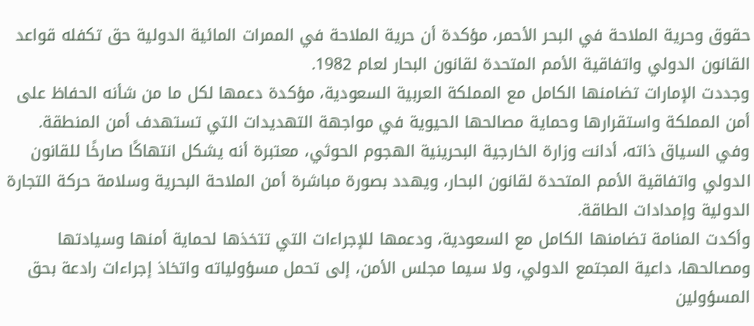حقوق وحرية الملاحة في البحر الأحمر، مؤكدة أن حرية الملاحة في الممرات المائية الدولية حق تكفله قواعد القانون الدولي واتفاقية الأمم المتحدة لقانون البحار لعام 1982.
وجددت الإمارات تضامنها الكامل مع المملكة العربية السعودية، مؤكدة دعمها لكل ما من شأنه الحفاظ على أمن المملكة واستقرارها وحماية مصالحها الحيوية في مواجهة التهديدات التي تستهدف أمن المنطقة.
وفي السياق ذاته، أدانت وزارة الخارجية البحرينية الهجوم الحوثي، معتبرة أنه يشكل انتهاكًا صارخًا للقانون الدولي واتفاقية الأمم المتحدة لقانون البحار، ويهدد بصورة مباشرة أمن الملاحة البحرية وسلامة حركة التجارة الدولية وإمدادات الطاقة.
وأكدت المنامة تضامنها الكامل مع السعودية، ودعمها للإجراءات التي تتخذها لحماية أمنها وسيادتها ومصالحها، داعية المجتمع الدولي، ولا سيما مجلس الأمن، إلى تحمل مسؤولياته واتخاذ إجراءات رادعة بحق المسؤولين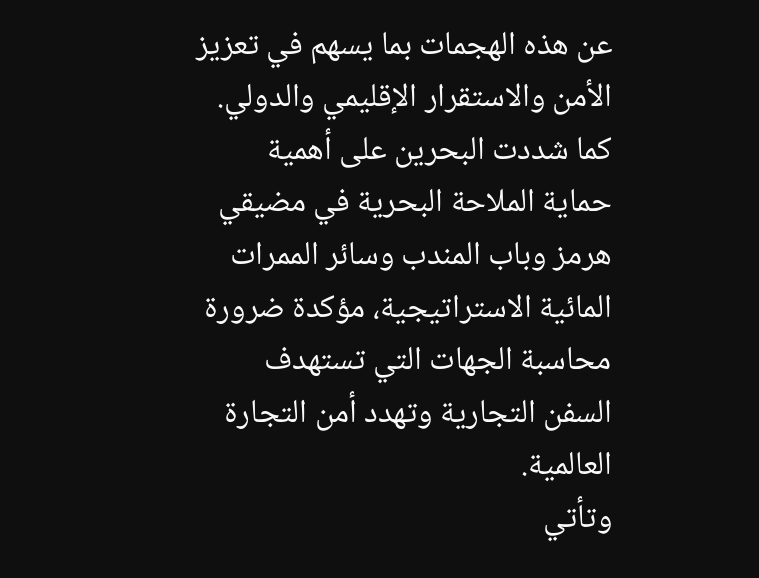عن هذه الهجمات بما يسهم في تعزيز الأمن والاستقرار الإقليمي والدولي.
كما شددت البحرين على أهمية حماية الملاحة البحرية في مضيقي هرمز وباب المندب وسائر الممرات المائية الاستراتيجية، مؤكدة ضرورة محاسبة الجهات التي تستهدف السفن التجارية وتهدد أمن التجارة العالمية.
وتأتي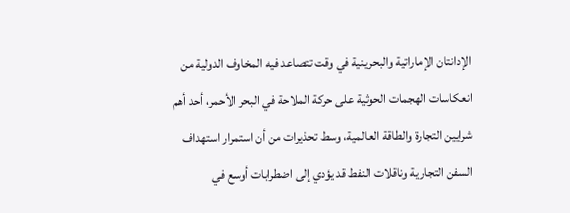الإدانتان الإماراتية والبحرينية في وقت تتصاعد فيه المخاوف الدولية من انعكاسات الهجمات الحوثية على حركة الملاحة في البحر الأحمر، أحد أهم شرايين التجارة والطاقة العالمية، وسط تحذيرات من أن استمرار استهداف السفن التجارية وناقلات النفط قد يؤدي إلى اضطرابات أوسع في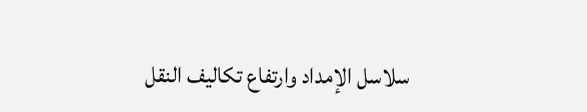سلاسل الإمداد وارتفاع تكاليف النقل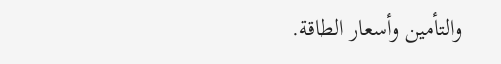والتأمين وأسعار الطاقة.